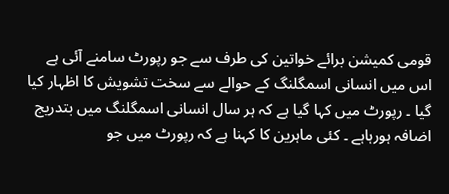قومی کمیشن برائے خواتین کی طرف سے جو رپورٹ سامنے آئی ہے اس میں انسانی اسمگلنگ کے حوالے سے سخت تشویش کا اظہار کیا گیا ۔ رپورٹ میں کہا گیا ہے کہ ہر سال انسانی اسمگلنگ میں بتدریج اضافہ ہورہاہے ۔ کئی ماہرین کا کہنا ہے کہ رپورٹ میں جو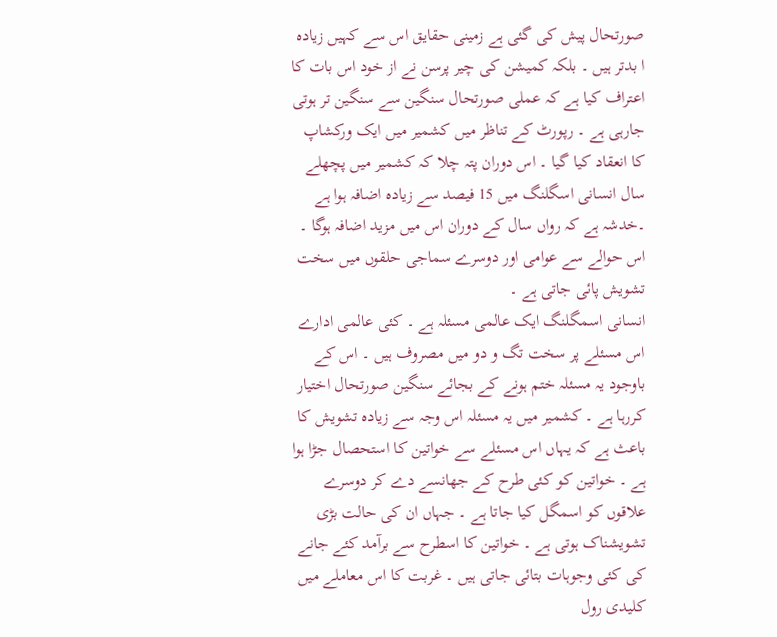صورتحال پیش کی گئی ہے زمینی حقایق اس سے کہیں زیادہ ا بدتر ہیں ۔ بلکہ کمیشن کی چیر پرسن نے از خود اس بات کا اعتراف کیا ہے کہ عملی صورتحال سنگین سے سنگین تر ہوتی جارہی ہے ۔ رپورٹ کے تناظر میں کشمیر میں ایک ورکشاپ کا انعقاد کیا گیا ۔ اس دوران پتہ چلا کہ کشمیر میں پچھلے سال انسانی اسگلنگ میں 15 فیصد سے زیادہ اضافہ ہوا ہے ۔خدشہ ہے کہ رواں سال کے دوران اس میں مزید اضافہ ہوگا ۔ اس حوالے سے عوامی اور دوسرے سماجی حلقوں میں سخت تشویش پائی جاتی ہے ۔
انسانی اسمگلنگ ایک عالمی مسئلہ ہے ۔ کئی عالمی ادارے اس مسئلے پر سخت تگ و دو میں مصروف ہیں ۔ اس کے باوجود یہ مسئلہ ختم ہونے کے بجائے سنگین صورتحال اختیار کررہا ہے ۔ کشمیر میں یہ مسئلہ اس وجہ سے زیادہ تشویش کا باعث ہے کہ یہاں اس مسئلے سے خواتین کا استحصال جڑا ہوا ہے ۔ خواتین کو کئی طرح کے جھانسے دے کر دوسرے علاقوں کو اسمگل کیا جاتا ہے ۔ جہاں ان کی حالت بڑی تشویشناک ہوتی ہے ۔ خواتین کا اسطرح سے برآمد کئے جانے کی کئی وجوہات بتائی جاتی ہیں ۔ غربت کا اس معاملے میں کلیدی رول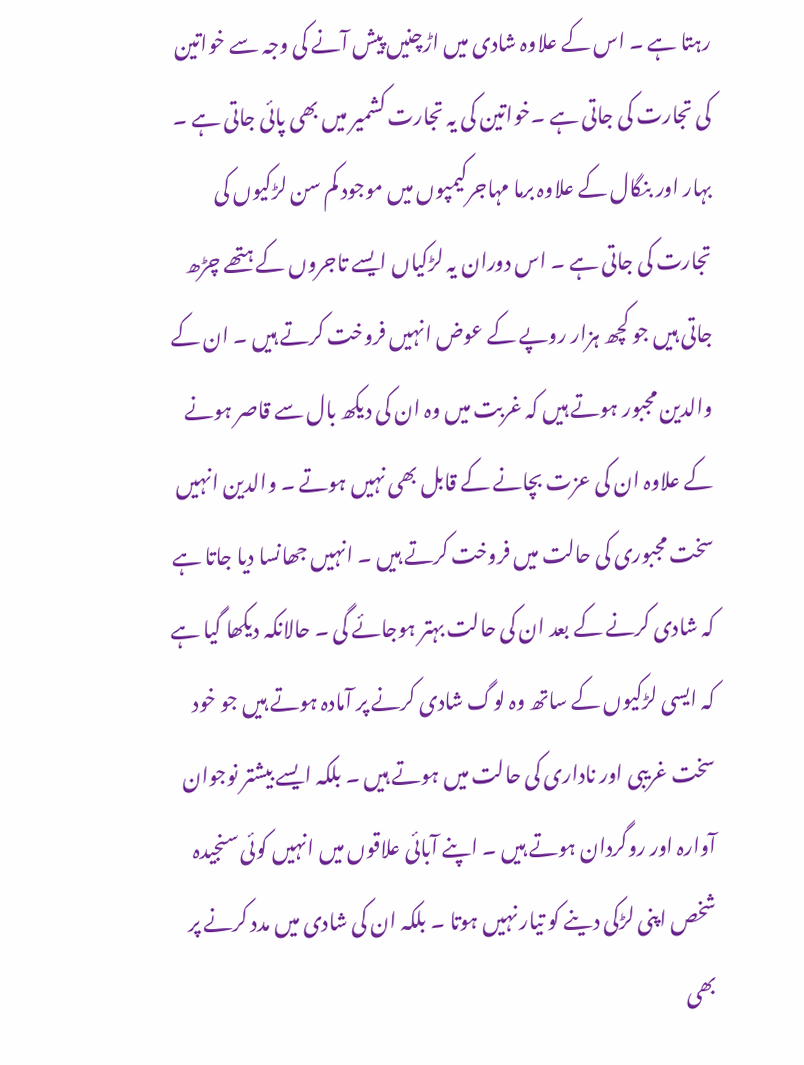رہتا ہے ۔ اس کے علاوہ شادی میں اڑچنیں پیش آنے کی وجہ سے خواتین کی تجارت کی جاتی ہے ۔خواتین کی یہ تجارت کشمیر میں بھی پائی جاتی ہے ۔ بہار اور بنگال کے علاوہ برما مہاجرکیمپوں میں موجود کم سن لڑکیوں کی تجارت کی جاتی ہے ۔ اس دوران یہ لڑکیاں ایسے تاجروں کے ہتھے چڑھ جاتی ہیں جو کچھ ہزار روپے کے عوض انہیں فروخت کرتے ہیں ۔ ان کے والدین مجبور ہوتے ہیں کہ غربت میں وہ ان کی دیکھ بال سے قاصر ہونے کے علاوہ ان کی عزت بچانے کے قابل بھی نہیں ہوتے ۔ والدین انہیں سخت مجبوری کی حالت میں فروخت کرتے ہیں ۔ انہیں جھانسا دیا جاتا ہے کہ شادی کرنے کے بعد ان کی حالت بہتر ہوجائے گی ۔ حالانکہ دیکھا گیا ہے کہ ایسی لڑکیوں کے ساتھ وہ لوگ شادی کرنے پر آمادہ ہوتے ہیں جو خود سخت غریبی اور ناداری کی حالت میں ہوتے ہیں ۔ بلکہ ایسے بیشتر نوجوان آوارہ اور روگردان ہوتے ہیں ۔ اپنے آبائی علاقوں میں انہیں کوئی سنجیدہ شخص اپنی لڑکی دینے کو تیار نہیں ہوتا ۔ بلکہ ان کی شادی میں مدد کرنے پر بھی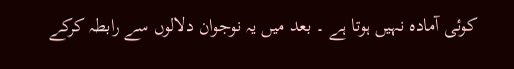کوئی آمادہ نہیں ہوتا ہے ۔ بعد میں یہ نوجوان دلالوں سے رابطہ کرکے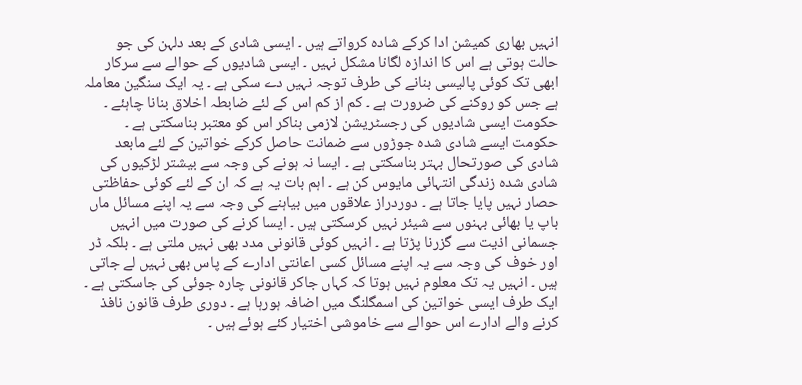انہیں بھاری کمیشن ادا کرکے شادہ کرواتے ہیں ۔ ایسی شادی کے بعد دلہن کی جو حالت ہوتی ہے اس کا اندازہ لگانا مشکل نہیں ۔ ایسی شادیوں کے حوالے سے سرکار ابھی تک کوئی پالیسی بنانے کی طرف توجہ نہیں دے سکی ہے ۔ یہ ایک سنگین معاملہ ہے جس کو روکنے کی ضرورت ہے ۔ کم از کم اس کے لئے ضابطہ اخلاق بنانا چاہئے ۔ حکومت ایسی شادیوں کی رجسٹریشن لازمی بناکر اس کو معتبر بناسکتی ہے ۔ حکومت ایسے شادی شدہ جوڑوں سے ضمانت حاصل کرکے خواتین کے لئے مابعد شادی کی صورتحال بہتر بناسکتی ہے ۔ ایسا نہ ہونے کی وجہ سے بیشتر لڑکیوں کی شادی شدہ زندگی انتہائی مایوس کن ہے ۔ اہم بات یہ ہے کہ ان کے لئے کوئی حفاظتی حصار نہیں پایا جاتا ہے ۔ دوردراز علاقوں میں بیاہنے کی وجہ سے یہ اپنے مسائل ماں باپ یا بھائی بہنوں سے شیئر نہیں کرسکتی ہیں ۔ ایسا کرنے کی صورت میں انہیں جسمانی اذیت سے گزرنا پڑتا ہے ۔ انہیں کوئی قانونی مدد بھی نہیں ملتی ہے ۔ بلکہ ڈر اور خوف کی وجہ سے یہ اپنے مسائل کسی اعانتی ادارے کے پاس بھی نہیں لے جاتی ہیں ۔ انہیں یہ تک معلوم نہیں ہوتا کہ کہاں جاکر قانونی چارہ جوئی کی جاسکتی ہے ۔ ایک طرف ایسی خواتین کی اسمگلنگ میں اضافہ ہورہا ہے ۔ دوری طرف قانون نافذ کرنے والے ادارے اس حوالے سے خاموشی اختیار کئے ہوئے ہیں ۔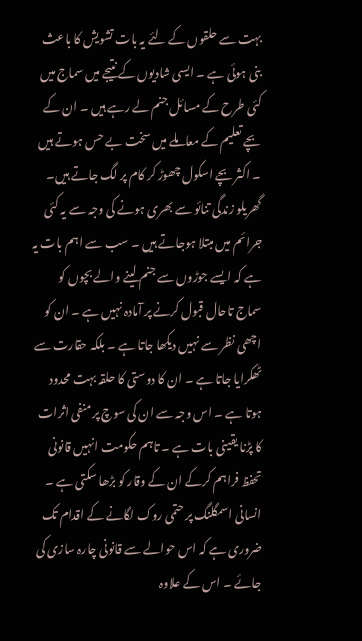بہت سے حلقوں کے لئے یہ بات تشویش کا باعث بنی ہوئی ہے ۔ ایسی شادیوں کے نتیجے میں سماج میں کئی طرح کے مسائل جنم لے رہے ہیں ۔ ان کے بچے تعلیم کے معاملے میں سخت بے حس ہوتے ہیں ۔ اکثر بچے اسکول چھوڑ کر کام پر لگ جاتے ہیں۔ گھریلو زندگی تنائو سے بھری ہونے کی وجہ سے یہ کئی جرائم میں مبتلا ہوجاتے ہیں ۔ سب سے اہم بات یہ ہے کہ ایسے جوڑوں سے جنم لینے والے بچوں کو سماج تاحال قبول کرنے پر آمادہ نہیں ہے ۔ ان کو اچھی نظر سے نہیں دیکھا جاتا ہے ۔ بلکہ حقارت سے ٹھکرایا جاتا ہے ۔ ان کا دوستی کا حلقہ بہت محدود ہوتا ہے ۔ اس وجہ سے ان کی سوچ پر منفی اثرات کا پڑنا یقینی بات ہے ۔ تاہم حکومت انہیں قانونی تحفظ فراہم کرکے ان کے وقار کو بڑھا سکتی ہے ۔ انسانی اسمگلنگ پر حتمی روک لگانے کے اقدام تک ضروری ہے کہ اس حوالے سے قانونی چارہ سازی کی جائے ۔ اس کے علاوہ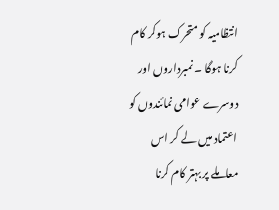انتظامیہ کو متحرک ہوکر کام کرنا ہوگا ۔ نمبرداروں اور دوسرے عوامی نمائندوں کو اعتماد میں لے کر اس معاملے پر بہتر کام کرنا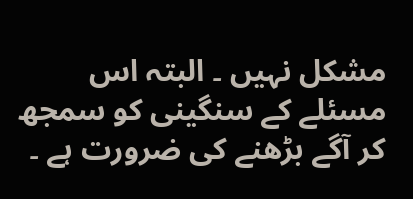مشکل نہیں ۔ البتہ اس مسئلے کے سنگینی کو سمجھ کر آگے بڑھنے کی ضرورت ہے ۔